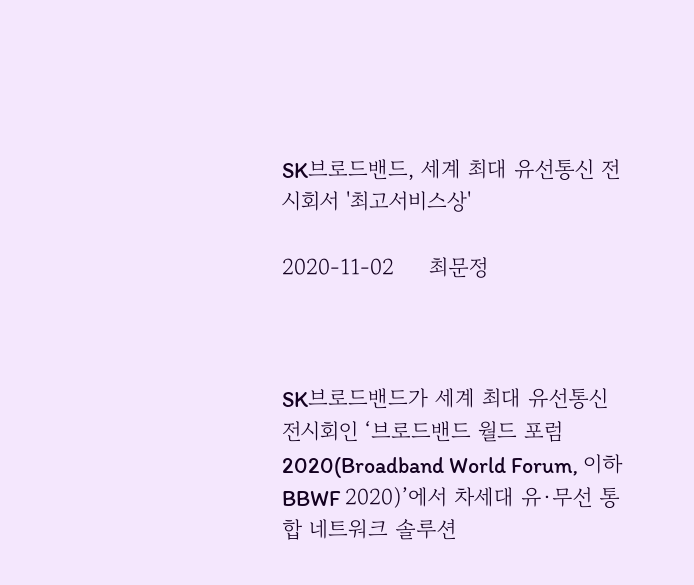SK브로드밴드, 세계 최대 유선통신 전시회서 '최고서비스상'

2020-11-02     최문정



SK브로드밴드가 세계 최대 유선통신 전시회인 ‘브로드밴드 월드 포럼 2020(Broadband World Forum, 이하 BBWF 2020)’에서 차세대 유·무선 통합 네트워크 솔루션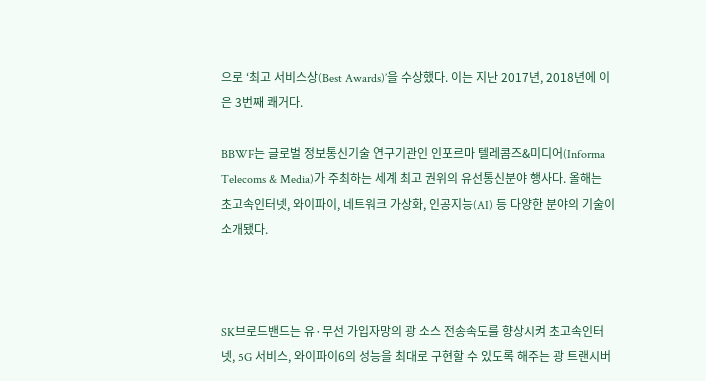으로 ‘최고 서비스상(Best Awards)’을 수상했다. 이는 지난 2017년, 2018년에 이은 3번째 쾌거다.

BBWF는 글로벌 정보통신기술 연구기관인 인포르마 텔레콤즈&미디어(Informa Telecoms & Media)가 주최하는 세계 최고 권위의 유선통신분야 행사다. 올해는 초고속인터넷, 와이파이, 네트워크 가상화, 인공지능(AI) 등 다양한 분야의 기술이 소개됐다.



SK브로드밴드는 유·무선 가입자망의 광 소스 전송속도를 향상시켜 초고속인터넷, 5G 서비스, 와이파이6의 성능을 최대로 구현할 수 있도록 해주는 광 트랜시버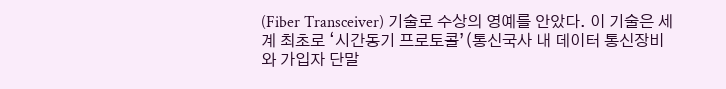(Fiber Transceiver) 기술로 수상의 영예를 안았다. 이 기술은 세계 최초로 ‘시간동기 프로토콜’(통신국사 내 데이터 통신장비와 가입자 단말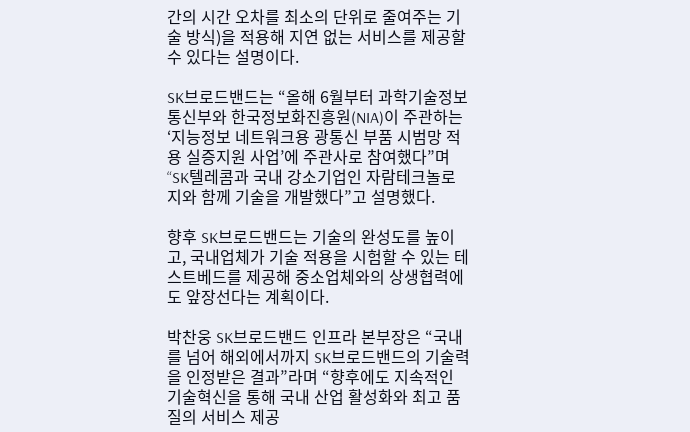간의 시간 오차를 최소의 단위로 줄여주는 기술 방식)을 적용해 지연 없는 서비스를 제공할 수 있다는 설명이다.

SK브로드밴드는 “올해 6월부터 과학기술정보통신부와 한국정보화진흥원(NIA)이 주관하는 ‘지능정보 네트워크용 광통신 부품 시범망 적용 실증지원 사업’에 주관사로 참여했다”며 “SK텔레콤과 국내 강소기업인 자람테크놀로지와 함께 기술을 개발했다”고 설명했다.

향후 SK브로드밴드는 기술의 완성도를 높이고, 국내업체가 기술 적용을 시험할 수 있는 테스트베드를 제공해 중소업체와의 상생협력에도 앞장선다는 계획이다.

박찬웅 SK브로드밴드 인프라 본부장은 “국내를 넘어 해외에서까지 SK브로드밴드의 기술력을 인정받은 결과”라며 “향후에도 지속적인 기술혁신을 통해 국내 산업 활성화와 최고 품질의 서비스 제공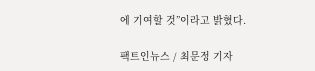에 기여할 것”이라고 밝혔다.

팩트인뉴스 / 최문정 기자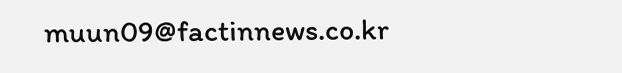muun09@factinnews.co.kr